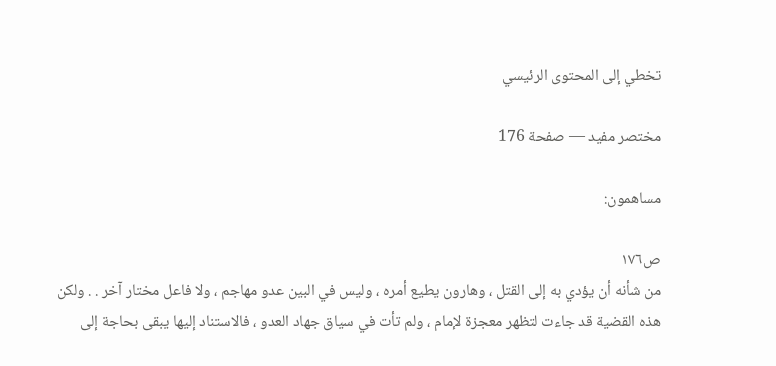تخطي إلى المحتوى الرئيسي

مختصر مفيد — صفحة 176

مساهمون:

ص١٧٦
من شأنه أن يؤدي به إلى القتل ، وهارون يطيع أمره ، وليس في البين عدو مهاجم ، ولا فاعل مختار آخر . . ولكن هذه القضية قد جاءت لتظهر معجزة لإمام ، ولم تأت في سياق جهاد العدو ، فالاستناد إليها يبقى بحاجة إلى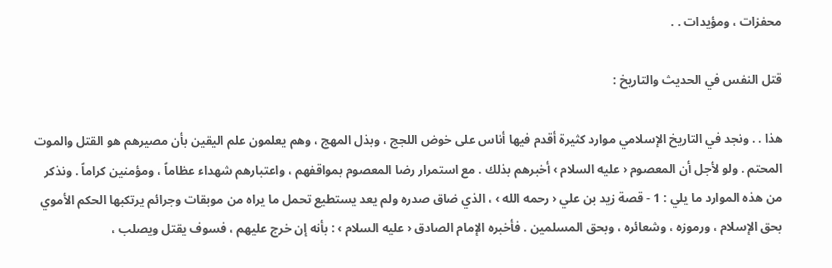محفزات ، ومؤيدات . .

قتل النفس في الحديث والتاريخ :

هذا . . ونجد في التاريخ الإسلامي موارد كثيرة أقدم فيها أناس على خوض اللجج ، وبذل المهج ، وهم يعلمون علم اليقين بأن مصيرهم هو القتل والموت المحتم . ولو لأجل أن المعصوم ‹ عليه السلام › أخبرهم بذلك . مع استمرار رضا المعصوم بمواقفهم ، واعتبارهم شهداء عظاماً ، ومؤمنين كراماً . ونذكر من هذه الموارد ما يلي : 1 - قصة زيد بن علي ‹ رحمه الله › ، الذي ضاق صدره ولم يعد يستطيع تحمل ما يراه من موبقات وجرائم يرتكبها الحكم الأموي بحق الإسلام ، ورموزه ، وشعائره ، وبحق المسلمين . فأخبره الإمام الصادق ‹ عليه السلام › : بأنه إن خرج عليهم ، فسوف يقتل ويصلب ،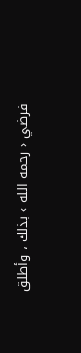فرضي ‹ رحمه الله › بذلك ، وأطلق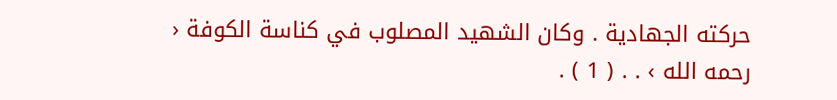حركته الجهادية . وكان الشهيد المصلوب في كناسة الكوفة ‹ رحمه الله › . . ( 1 ) .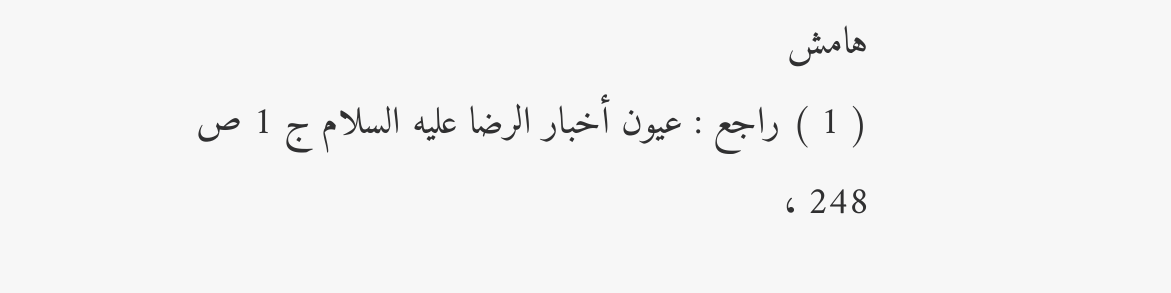هامش
( 1 ) راجع : عيون أخبار الرضا عليه السلام ج 1 ص 248 ،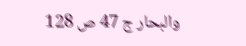والبحار ج 47 ص 128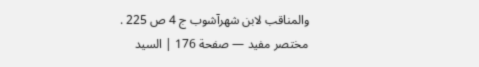والمناقب لابن شهرآشوب ج 4 ص 225 .
مختصر مفيد — صفحة 176 | السيد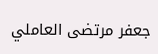جعفر مرتضى العاملي